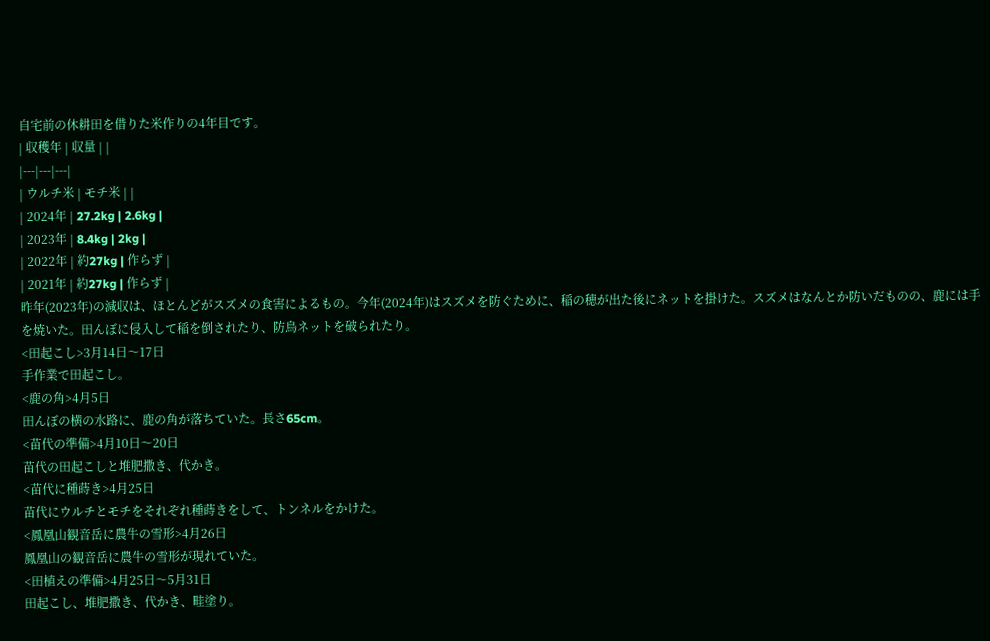自宅前の休耕田を借りた米作りの4年目です。
| 収穫年 | 収量 | |
|---|---|---|
| ウルチ米 | モチ米 | |
| 2024年 | 27.2kg | 2.6kg |
| 2023年 | 8.4kg | 2kg |
| 2022年 | 約27kg | 作らず |
| 2021年 | 約27kg | 作らず |
昨年(2023年)の減収は、ほとんどがスズメの食害によるもの。今年(2024年)はスズメを防ぐために、稲の穂が出た後にネットを掛けた。スズメはなんとか防いだものの、鹿には手を焼いた。田んぼに侵入して稲を倒されたり、防鳥ネットを破られたり。
<田起こし>3月14日〜17日
手作業で田起こし。
<鹿の角>4月5日
田んぼの横の水路に、鹿の角が落ちていた。長さ65cm。
<苗代の準備>4月10日〜20日
苗代の田起こしと堆肥撒き、代かき。
<苗代に種蒔き>4月25日
苗代にウルチとモチをそれぞれ種蒔きをして、トンネルをかけた。
<鳳凰山観音岳に農牛の雪形>4月26日
鳳凰山の観音岳に農牛の雪形が現れていた。
<田植えの準備>4月25日〜5月31日
田起こし、堆肥撒き、代かき、畦塗り。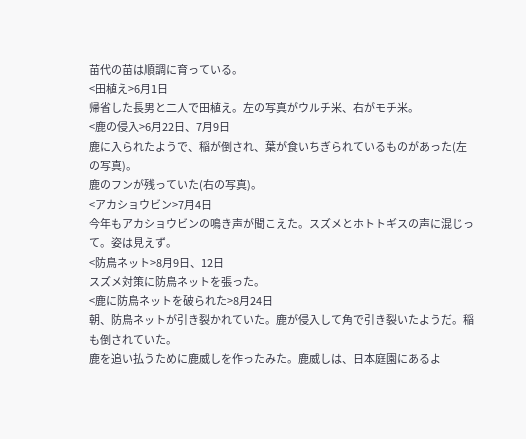苗代の苗は順調に育っている。
<田植え>6月1日
帰省した長男と二人で田植え。左の写真がウルチ米、右がモチ米。
<鹿の侵入>6月22日、7月9日
鹿に入られたようで、稲が倒され、葉が食いちぎられているものがあった(左の写真)。
鹿のフンが残っていた(右の写真)。
<アカショウビン>7月4日
今年もアカショウビンの鳴き声が聞こえた。スズメとホトトギスの声に混じって。姿は見えず。
<防鳥ネット>8月9日、12日
スズメ対策に防鳥ネットを張った。
<鹿に防鳥ネットを破られた>8月24日
朝、防鳥ネットが引き裂かれていた。鹿が侵入して角で引き裂いたようだ。稲も倒されていた。
鹿を追い払うために鹿威しを作ったみた。鹿威しは、日本庭園にあるよ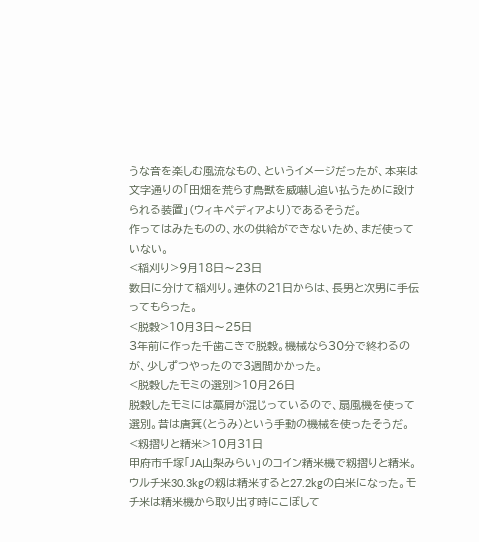うな音を楽しむ風流なもの、というイメージだったが、本来は文字通りの「田畑を荒らす鳥獣を威嚇し追い払うために設けられる装置」(ウィキペディアより)であるそうだ。
作ってはみたものの、水の供給ができないため、まだ使っていない。
<稲刈り>9月18日〜23日
数日に分けて稲刈り。連休の21日からは、長男と次男に手伝ってもらった。
<脱穀>10月3日〜25日
3年前に作った千歯こきで脱穀。機械なら30分で終わるのが、少しずつやったので3週間かかった。
<脱穀したモミの選別>10月26日
脱穀したモミには藁屑が混じっているので、扇風機を使って選別。昔は唐箕(とうみ)という手動の機械を使ったそうだ。
<籾摺りと精米>10月31日
甲府市千塚「JA山梨みらい」のコイン精米機で籾摺りと精米。ウルチ米30.3kgの籾は精米すると27.2kgの白米になった。モチ米は精米機から取り出す時にこぼして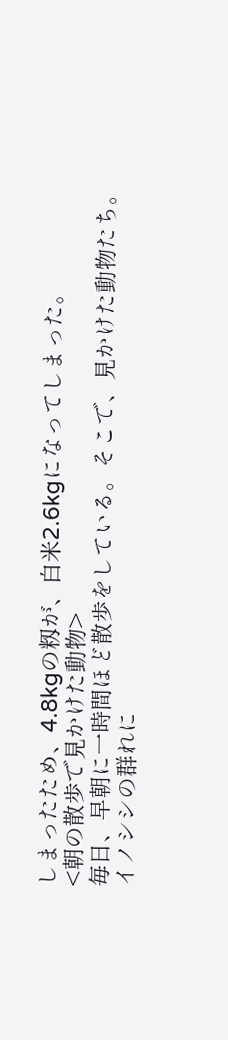しまったため、4.8kgの籾が、白米2.6kgになってしまった。
<朝の散歩で見かけた動物>
毎日、早朝に一時間ほど散歩をしている。そこで、見かけた動物たち。イノシシの群れに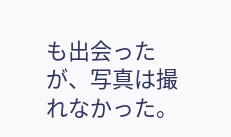も出会ったが、写真は撮れなかった。